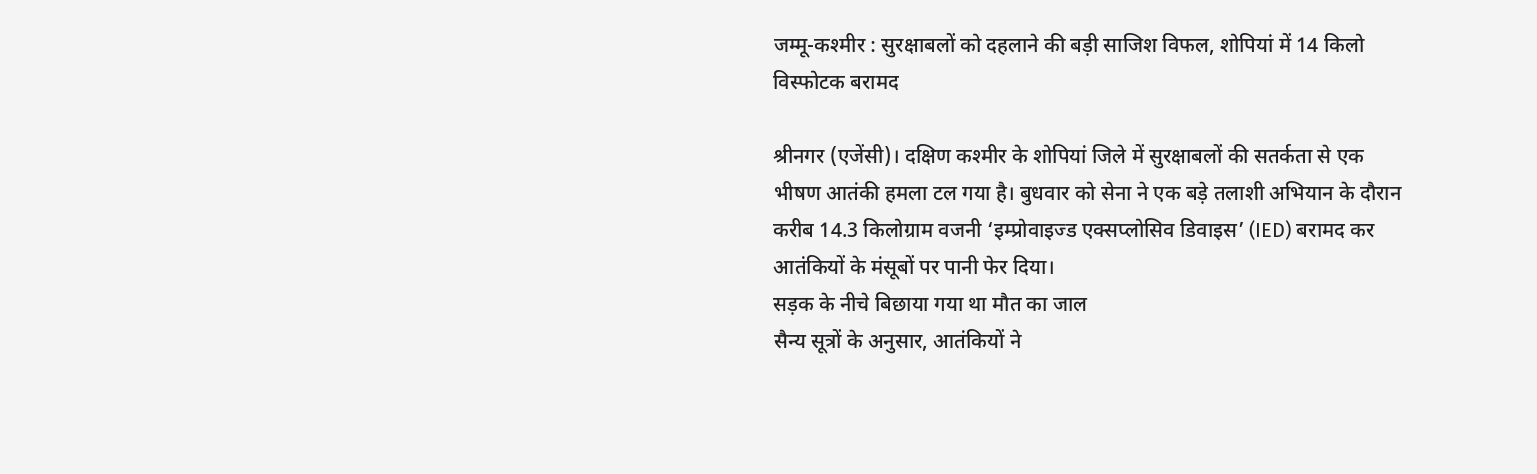जम्मू-कश्मीर : सुरक्षाबलों को दहलाने की बड़ी साजिश विफल, शोपियां में 14 किलो विस्फोटक बरामद

श्रीनगर (एजेंसी)। दक्षिण कश्मीर के शोपियां जिले में सुरक्षाबलों की सतर्कता से एक भीषण आतंकी हमला टल गया है। बुधवार को सेना ने एक बड़े तलाशी अभियान के दौरान करीब 14.3 किलोग्राम वजनी ‘इम्प्रोवाइज्ड एक्सप्लोसिव डिवाइस’ (IED) बरामद कर आतंकियों के मंसूबों पर पानी फेर दिया।
सड़क के नीचे बिछाया गया था मौत का जाल
सैन्य सूत्रों के अनुसार, आतंकियों ने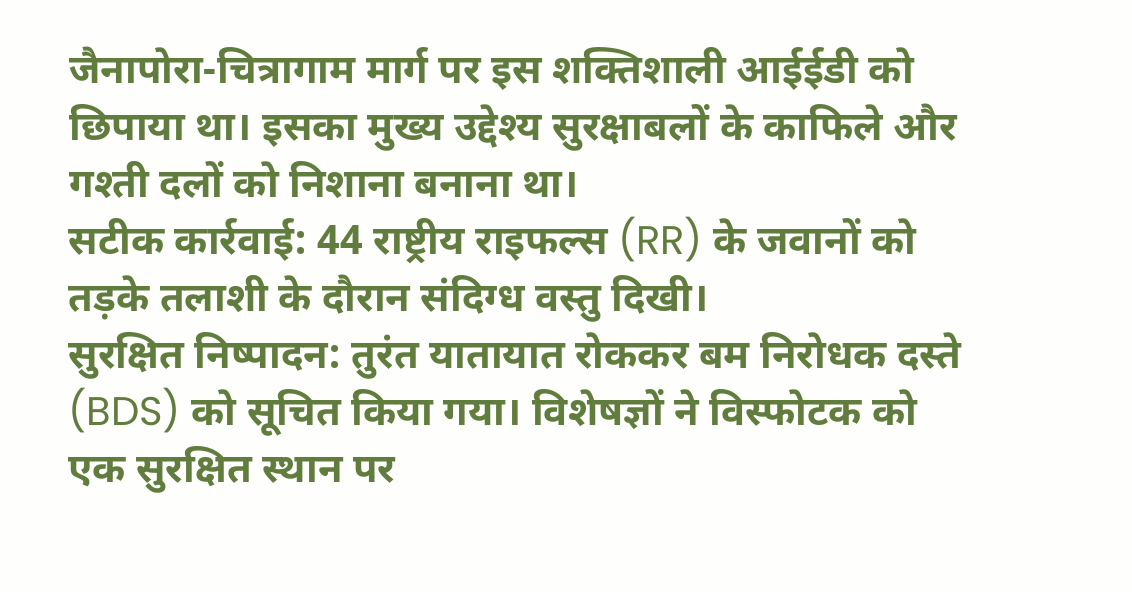जैनापोरा-चित्रागाम मार्ग पर इस शक्तिशाली आईईडी को छिपाया था। इसका मुख्य उद्देश्य सुरक्षाबलों के काफिले और गश्ती दलों को निशाना बनाना था।
सटीक कार्रवाई: 44 राष्ट्रीय राइफल्स (RR) के जवानों को तड़के तलाशी के दौरान संदिग्ध वस्तु दिखी।
सुरक्षित निष्पादन: तुरंत यातायात रोककर बम निरोधक दस्ते (BDS) को सूचित किया गया। विशेषज्ञों ने विस्फोटक को एक सुरक्षित स्थान पर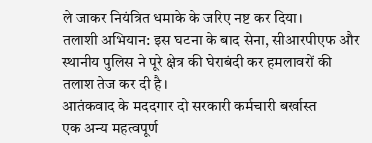ले जाकर नियंत्रित धमाके के जरिए नष्ट कर दिया।
तलाशी अभियान: इस घटना के बाद सेना, सीआरपीएफ और स्थानीय पुलिस ने पूरे क्षेत्र की घेराबंदी कर हमलावरों की तलाश तेज कर दी है।
आतंकवाद के मददगार दो सरकारी कर्मचारी बर्खास्त
एक अन्य महत्वपूर्ण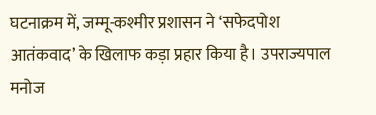घटनाक्रम में, जम्मू-कश्मीर प्रशासन ने ‘सफेदपोश आतंकवाद’ के खिलाफ कड़ा प्रहार किया है। उपराज्यपाल मनोज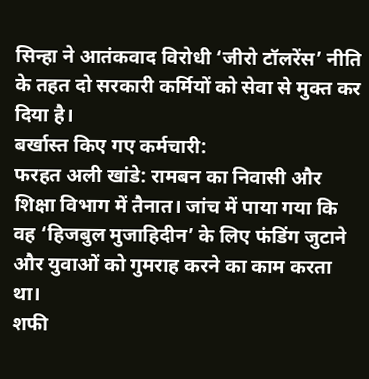सिन्हा ने आतंकवाद विरोधी ‘जीरो टॉलरेंस’ नीति के तहत दो सरकारी कर्मियों को सेवा से मुक्त कर दिया है।
बर्खास्त किए गए कर्मचारी:
फरहत अली खांडे: रामबन का निवासी और शिक्षा विभाग में तैनात। जांच में पाया गया कि वह ‘हिजबुल मुजाहिदीन’ के लिए फंडिंग जुटाने और युवाओं को गुमराह करने का काम करता था।
शफी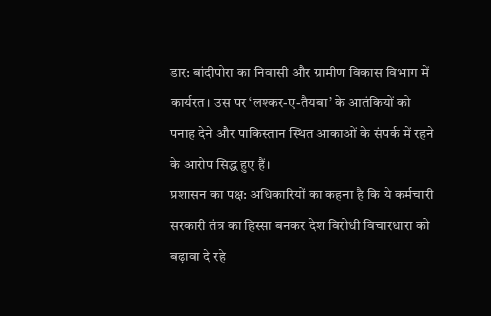डार: बांदीपोरा का निवासी और ग्रामीण विकास विभाग में कार्यरत। उस पर ‘लश्कर-ए-तैयबा’ के आतंकियों को पनाह देने और पाकिस्तान स्थित आकाओं के संपर्क में रहने के आरोप सिद्ध हुए हैं।
प्रशासन का पक्ष: अधिकारियों का कहना है कि ये कर्मचारी सरकारी तंत्र का हिस्सा बनकर देश विरोधी विचारधारा को बढ़ावा दे रहे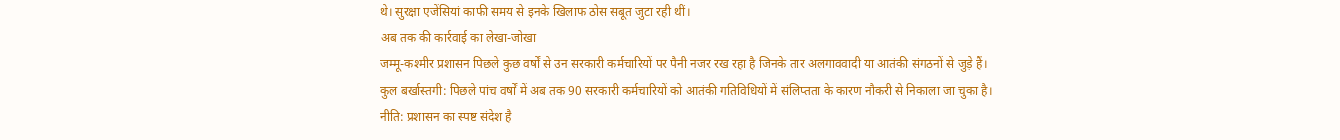थे। सुरक्षा एजेंसियां काफी समय से इनके खिलाफ ठोस सबूत जुटा रही थीं।
अब तक की कार्रवाई का लेखा-जोखा
जम्मू-कश्मीर प्रशासन पिछले कुछ वर्षों से उन सरकारी कर्मचारियों पर पैनी नजर रख रहा है जिनके तार अलगाववादी या आतंकी संगठनों से जुड़े हैं।
कुल बर्खास्तगी: पिछले पांच वर्षों में अब तक 90 सरकारी कर्मचारियों को आतंकी गतिविधियों में संलिप्तता के कारण नौकरी से निकाला जा चुका है।
नीति: प्रशासन का स्पष्ट संदेश है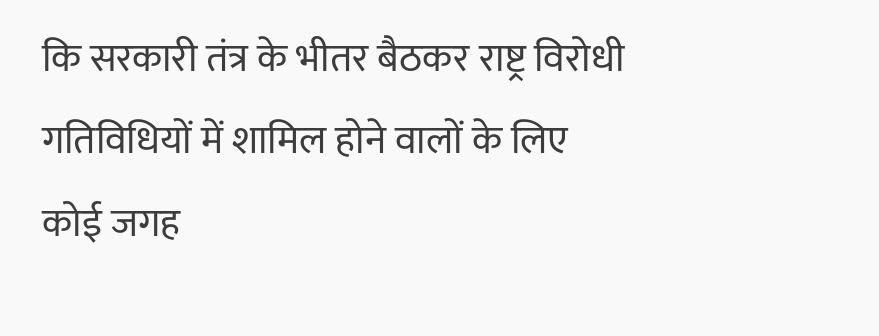कि सरकारी तंत्र के भीतर बैठकर राष्ट्र विरोधी गतिविधियों में शामिल होने वालों के लिए कोई जगह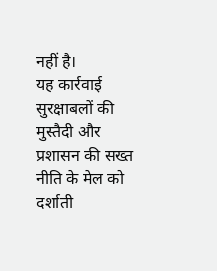नहीं है।
यह कार्रवाई सुरक्षाबलों की मुस्तैदी और प्रशासन की सख्त नीति के मेल को दर्शाती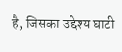है, जिसका उद्देश्य घाटी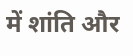में शांति और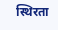स्थिरता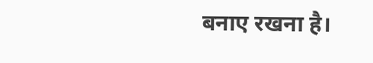बनाए रखना है।